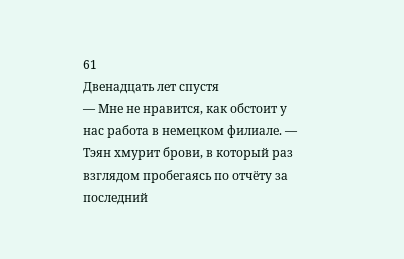61
Двенадцать лет спустя
— Мне не нравится, как обстоит у нас работа в немецком филиале. — Тэян хмурит брови, в который раз взглядом пробегаясь по отчёту за последний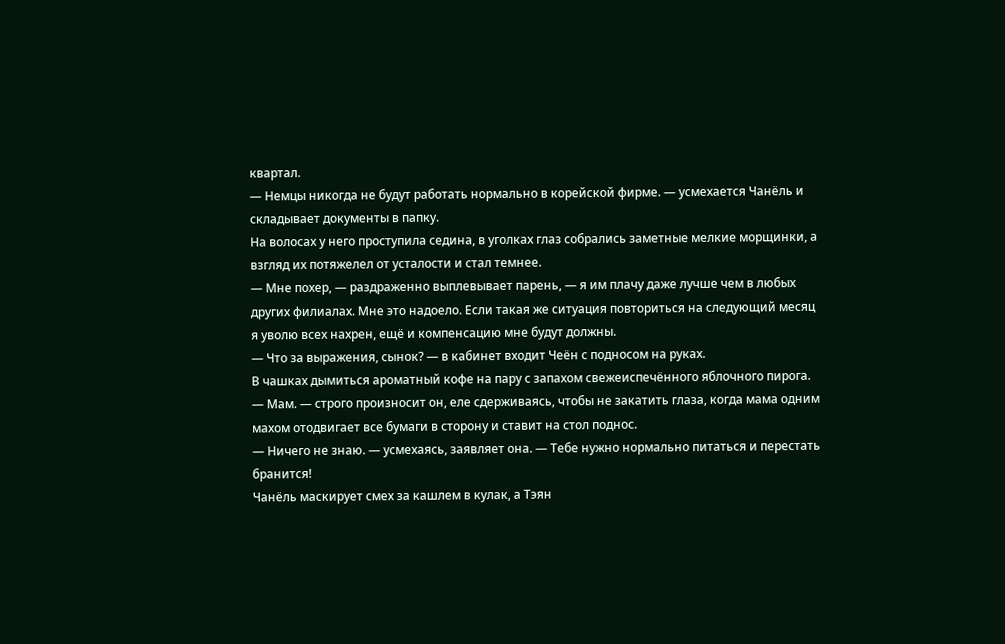квартал.
— Немцы никогда не будут работать нормально в корейской фирме. — усмехается Чанёль и складывает документы в папку.
На волосах у него проступила седина, в уголках глаз собрались заметные мелкие морщинки, а взгляд их потяжелел от усталости и стал темнее.
— Мне похер, — раздраженно выплевывает парень, — я им плачу даже лучше чем в любых других филиалах. Мне это надоело. Если такая же ситуация повториться на следующий месяц я уволю всех нахрен, ещё и компенсацию мне будут должны.
— Что за выражения, сынок? — в кабинет входит Чеён с подносом на руках.
В чашках дымиться ароматный кофе на пару с запахом свежеиспечённого яблочного пирога.
— Мам. — строго произносит он, еле сдерживаясь, чтобы не закатить глаза, когда мама одним махом отодвигает все бумаги в сторону и ставит на стол поднос.
— Ничего не знаю. — усмехаясь, заявляет она. — Тебе нужно нормально питаться и перестать бранится!
Чанёль маскирует смех за кашлем в кулак, а Тэян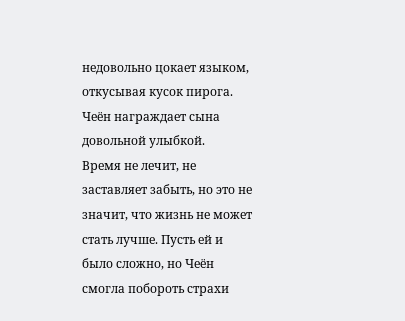недовольно цокает языком, откусывая кусок пирога.
Чеён награждает сына довольной улыбкой.
Время не лечит, не заставляет забыть, но это не значит, что жизнь не может стать лучше. Пусть ей и было сложно, но Чеён смогла побороть страхи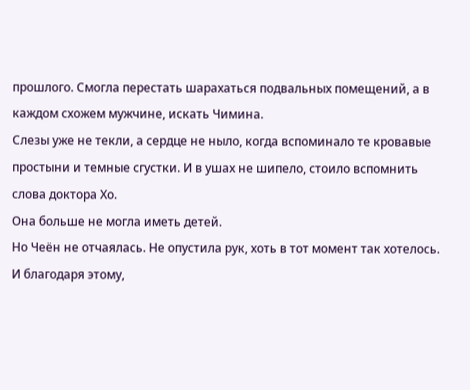прошлого. Смогла перестать шарахаться подвальных помещений, а в каждом схожем мужчине, искать Чимина.
Слезы уже не текли, а сердце не ныло, когда вспоминало те кровавые простыни и темные сгустки. И в ушах не шипело, стоило вспомнить слова доктора Хо.
Она больше не могла иметь детей.
Но Чеён не отчаялась. Не опустила рук, хоть в тот момент так хотелось.
И благодаря этому,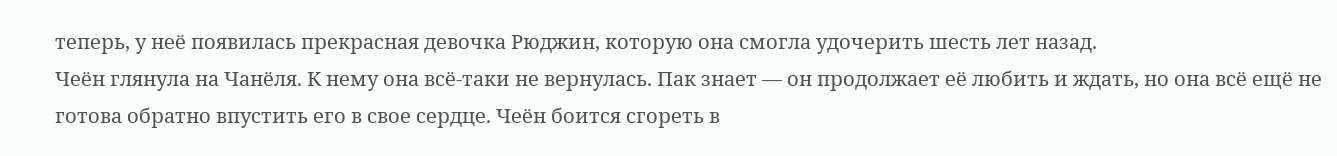теперь, у неё появилась прекрасная девочка Рюджин, которую она смогла удочерить шесть лет назад.
Чеён глянула на Чанёля. К нему она всё-таки не вернулась. Пак знает — он продолжает её любить и ждать, но она всё ещё не готова обратно впустить его в свое сердце. Чеён боится сгореть в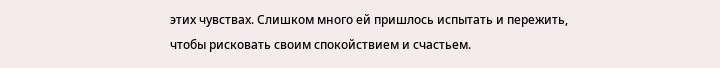этих чувствах. Слишком много ей пришлось испытать и пережить, чтобы рисковать своим спокойствием и счастьем.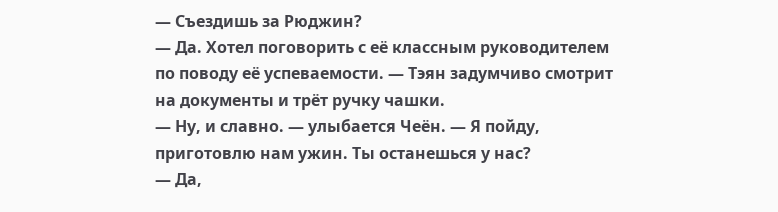— Съездишь за Рюджин?
— Да. Хотел поговорить с её классным руководителем по поводу её успеваемости. — Тэян задумчиво смотрит на документы и трёт ручку чашки.
— Ну, и славно. — улыбается Чеён. — Я пойду, приготовлю нам ужин. Ты останешься у нас?
— Да,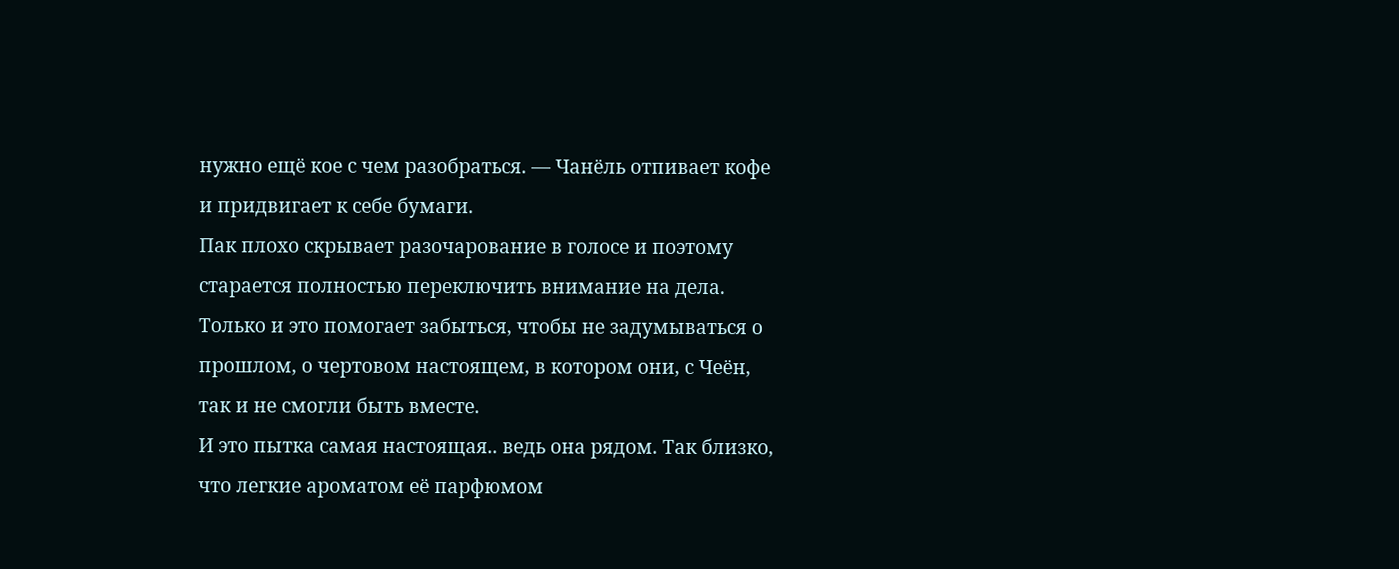нужно ещё кое с чем разобраться. — Чанёль отпивает кофе и придвигает к себе бумаги.
Пак плохо скрывает разочарование в голосе и поэтому старается полностью переключить внимание на дела. Только и это помогает забыться, чтобы не задумываться о прошлом, о чертовом настоящем, в котором они, с Чеён, так и не смогли быть вместе.
И это пытка самая настоящая.. ведь она рядом. Так близко, что легкие ароматом её парфюмом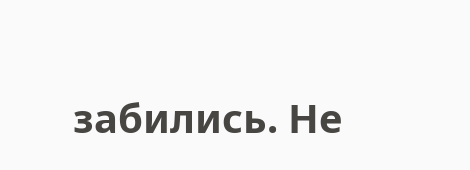забились. Не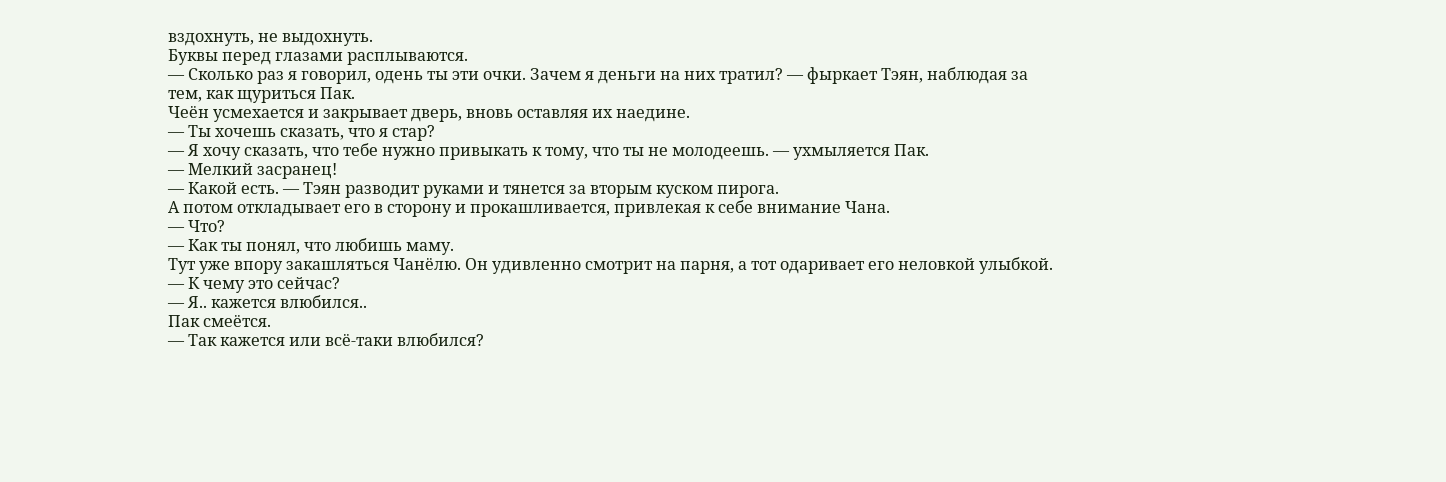вздохнуть, не выдохнуть.
Буквы перед глазами расплываются.
— Сколько раз я говорил, одень ты эти очки. Зачем я деньги на них тратил? — фыркает Тэян, наблюдая за тем, как щуриться Пак.
Чеён усмехается и закрывает дверь, вновь оставляя их наедине.
— Ты хочешь сказать, что я стар?
— Я хочу сказать, что тебе нужно привыкать к тому, что ты не молодеешь. — ухмыляется Пак.
— Мелкий засранец!
— Какой есть. — Тэян разводит руками и тянется за вторым куском пирога.
А потом откладывает его в сторону и прокашливается, привлекая к себе внимание Чана.
— Что?
— Как ты понял, что любишь маму.
Тут уже впору закашляться Чанёлю. Он удивленно смотрит на парня, а тот одаривает его неловкой улыбкой.
— К чему это сейчас?
— Я.. кажется влюбился..
Пак смеётся.
— Так кажется или всё-таки влюбился?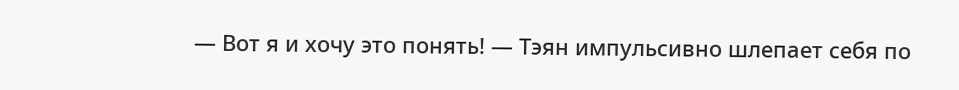— Вот я и хочу это понять! — Тэян импульсивно шлепает себя по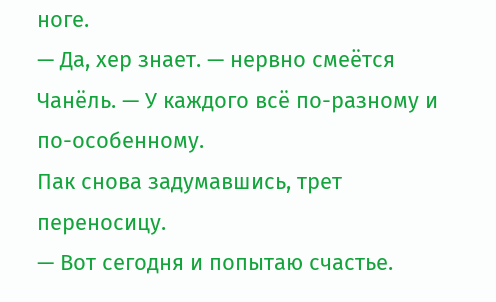ноге.
— Да, хер знает. — нервно смеётся Чанёль. — У каждого всё по-разному и по-особенному.
Пак снова задумавшись, трет переносицу.
— Вот сегодня и попытаю счастье.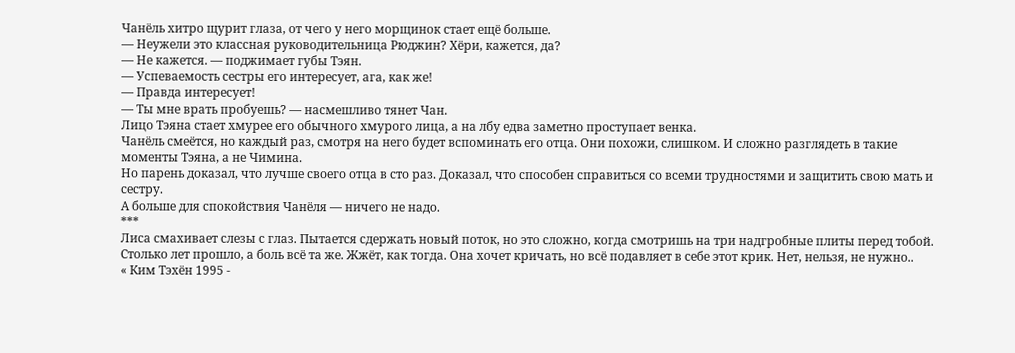Чанёль хитро щурит глаза, от чего у него морщинок стает ещё больше.
— Неужели это классная руководительница Рюджин? Хёри, кажется, да?
— Не кажется. — поджимает губы Тэян.
— Успеваемость сестры его интересует, ага, как же!
— Правда интересует!
— Ты мне врать пробуешь? — насмешливо тянет Чан.
Лицо Тэяна стает хмурее его обычного хмурого лица, а на лбу едва заметно проступает венка.
Чанёль смеётся, но каждый раз, смотря на него будет вспоминать его отца. Они похожи, слишком. И сложно разглядеть в такие моменты Тэяна, а не Чимина.
Но парень доказал, что лучше своего отца в сто раз. Доказал, что способен справиться со всеми трудностями и защитить свою мать и сестру.
А больше для спокойствия Чанёля — ничего не надо.
***
Лиса смахивает слезы с глаз. Пытается сдержать новый поток, но это сложно, когда смотришь на три надгробные плиты перед тобой.
Столько лет прошло, а боль всё та же. Жжёт, как тогда. Она хочет кричать, но всё подавляет в себе этот крик. Нет, нельзя, не нужно..
« Ким Тэхён 1995 -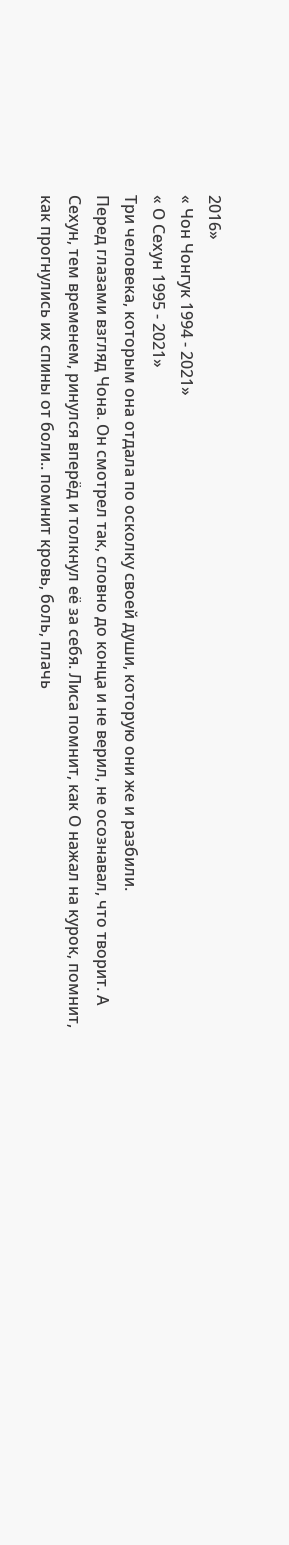2016»
« Чон Чонгук 1994 - 2021»
« О Сехун 1995 - 2021»
Три человека, которым она отдала по осколку своей души, которую они же и разбили.
Перед глазами взгляд Чона. Он смотрел так, словно до конца и не верил, не осознавал, что творит. А Сехун, тем временем, ринулся вперёд и толкнул её за себя. Лиса помнит, как О нажал на курок, помнит, как прогнулись их спины от боли.. помнит кровь, боль, плачь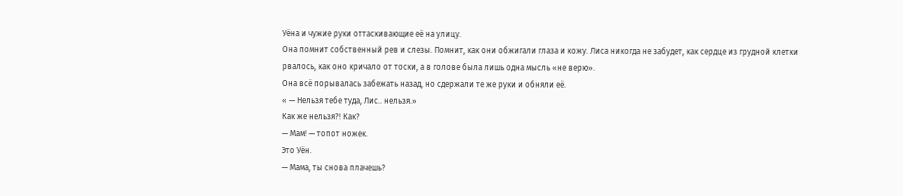Уёна и чужие руки оттаскивающие её на улицу.
Она помнит собственный рев и слезы. Помнит, как они обжигали глаза и кожу. Лиса никогда не забудет, как сердце из грудной клетки рвалось, как оно кричало от тоски, а в голове была лишь одна мысль «не верю».
Она всё порывалась забежать назад, но сдержали те же руки и обняли её.
« — Нельзя тебе туда, Лис.. нельзя.»
Как же нельзя?! Как?
— Мам! — топот ножек.
Это Уён.
— Мама, ты снова плачешь?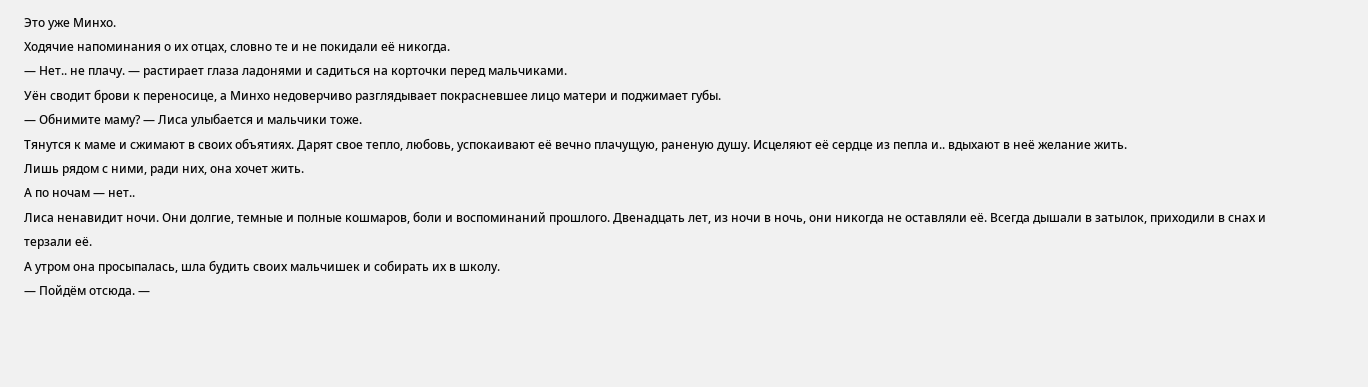Это уже Минхо.
Ходячие напоминания о их отцах, словно те и не покидали её никогда.
— Нет.. не плачу. — растирает глаза ладонями и садиться на корточки перед мальчиками.
Уён сводит брови к переносице, а Минхо недоверчиво разглядывает покрасневшее лицо матери и поджимает губы.
— Обнимите маму? — Лиса улыбается и мальчики тоже.
Тянутся к маме и сжимают в своих объятиях. Дарят свое тепло, любовь, успокаивают её вечно плачущую, раненую душу. Исцеляют её сердце из пепла и.. вдыхают в неё желание жить.
Лишь рядом с ними, ради них, она хочет жить.
А по ночам — нет..
Лиса ненавидит ночи. Они долгие, темные и полные кошмаров, боли и воспоминаний прошлого. Двенадцать лет, из ночи в ночь, они никогда не оставляли её. Всегда дышали в затылок, приходили в снах и терзали её.
А утром она просыпалась, шла будить своих мальчишек и собирать их в школу.
— Пойдём отсюда. —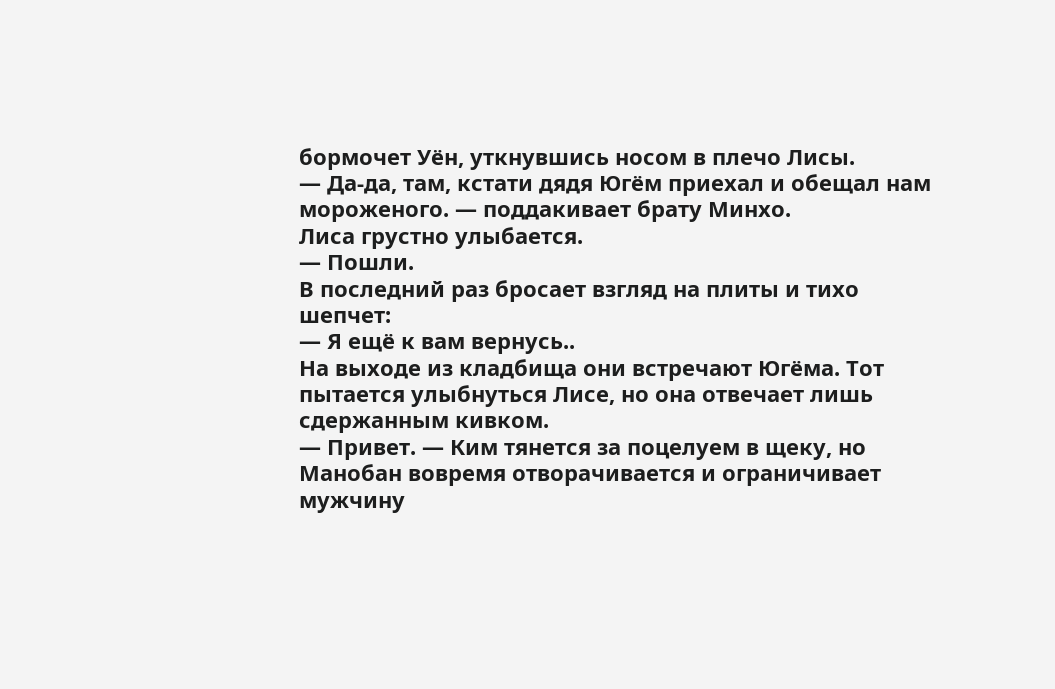бормочет Уён, уткнувшись носом в плечо Лисы.
— Да-да, там, кстати дядя Югём приехал и обещал нам мороженого. — поддакивает брату Минхо.
Лиса грустно улыбается.
— Пошли.
В последний раз бросает взгляд на плиты и тихо шепчет:
— Я ещё к вам вернусь..
На выходе из кладбища они встречают Югёма. Тот пытается улыбнуться Лисе, но она отвечает лишь сдержанным кивком.
— Привет. — Ким тянется за поцелуем в щеку, но Манобан вовремя отворачивается и ограничивает мужчину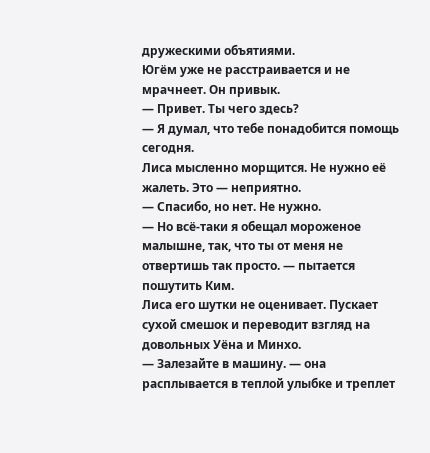дружескими объятиями.
Югём уже не расстраивается и не мрачнеет. Он привык.
— Привет. Ты чего здесь?
— Я думал, что тебе понадобится помощь сегодня.
Лиса мысленно морщится. Не нужно её жалеть. Это — неприятно.
— Спасибо, но нет. Не нужно.
— Но всё-таки я обещал мороженое малышне, так, что ты от меня не отвертишь так просто. — пытается пошутить Ким.
Лиса его шутки не оценивает. Пускает сухой смешок и переводит взгляд на довольных Уёна и Минхо.
— Залезайте в машину. — она расплывается в теплой улыбке и треплет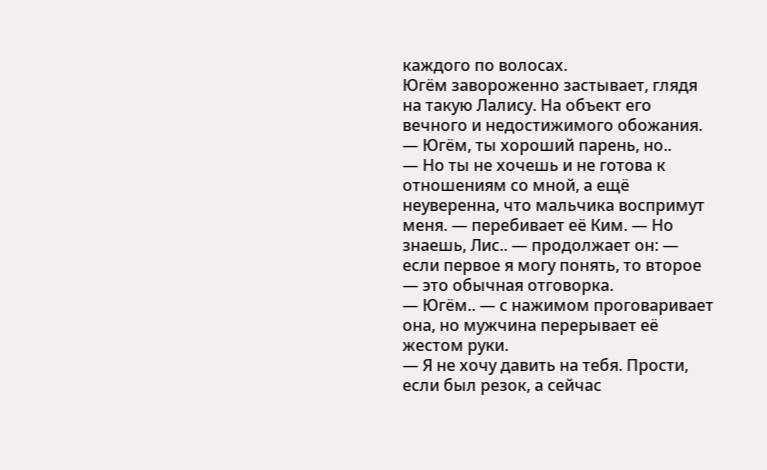каждого по волосах.
Югём завороженно застывает, глядя на такую Лалису. На объект его вечного и недостижимого обожания.
— Югём, ты хороший парень, но..
— Но ты не хочешь и не готова к отношениям со мной, а ещё неуверенна, что мальчика воспримут меня. — перебивает её Ким. — Но знаешь, Лис.. — продолжает он: — если первое я могу понять, то второе — это обычная отговорка.
— Югём.. — с нажимом проговаривает она, но мужчина перерывает её жестом руки.
— Я не хочу давить на тебя. Прости, если был резок, а сейчас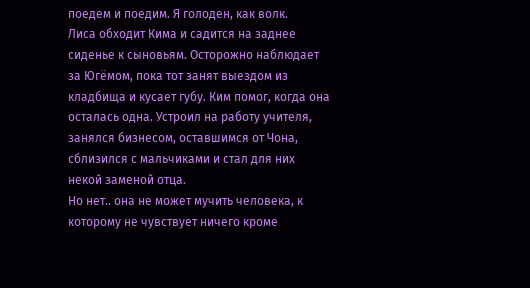поедем и поедим. Я голоден, как волк.
Лиса обходит Кима и садится на заднее сиденье к сыновьям. Осторожно наблюдает за Югёмом, пока тот занят выездом из кладбища и кусает губу. Ким помог, когда она осталась одна. Устроил на работу учителя, занялся бизнесом, оставшимся от Чона, сблизился с мальчиками и стал для них некой заменой отца.
Но нет.. она не может мучить человека, к которому не чувствует ничего кроме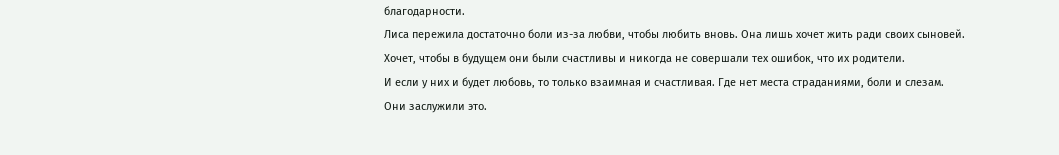благодарности.
Лиса пережила достаточно боли из-за любви, чтобы любить вновь. Она лишь хочет жить ради своих сыновей. Хочет, чтобы в будущем они были счастливы и никогда не совершали тех ошибок, что их родители.
И если у них и будет любовь, то только взаимная и счастливая. Где нет места страданиями, боли и слезам.
Они заслужили это.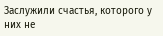Заслужили счастья, которого у них не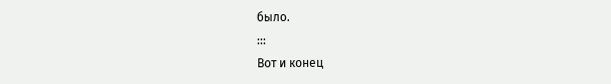было.
:::
Вот и конец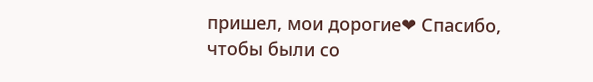пришел, мои дорогие❤ Спасибо, чтобы были со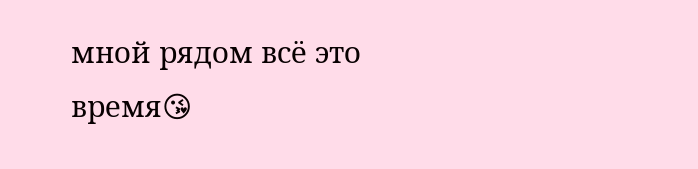мной рядом всё это время😘